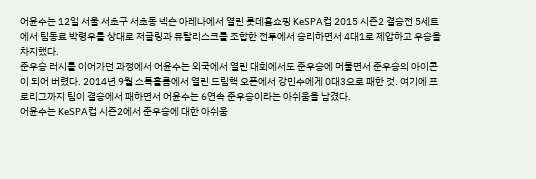어윤수는 12일 서울 서초구 서초동 넥슨 아레나에서 열린 롯데홈쇼핑 KeSPA컵 2015 시즌2 결승전 5세트에서 팀동료 박령우를 상대로 저글링과 뮤탈리스크를 조합한 전투에서 승리하면서 4대1로 제압하고 우승을 차지했다.
준우승 러시를 이어가던 과정에서 어윤수는 외국에서 열린 대회에서도 준우승에 머물면서 준우승의 아이콘이 되어 버렸다. 2014년 9월 스톡홀름에서 열린 드림핵 오픈에서 강민수에게 0대3으로 패한 것. 여기에 프로리그까지 팀이 결승에서 패하면서 어윤수는 6연속 준우승이라는 아쉬움을 남겼다.
어윤수는 KeSPA컵 시즌2에서 준우승에 대한 아쉬움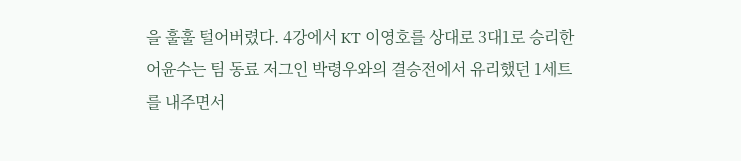을 훌훌 털어버렸다. 4강에서 KT 이영호를 상대로 3대1로 승리한 어윤수는 팀 동료 저그인 박령우와의 결승전에서 유리했던 1세트를 내주면서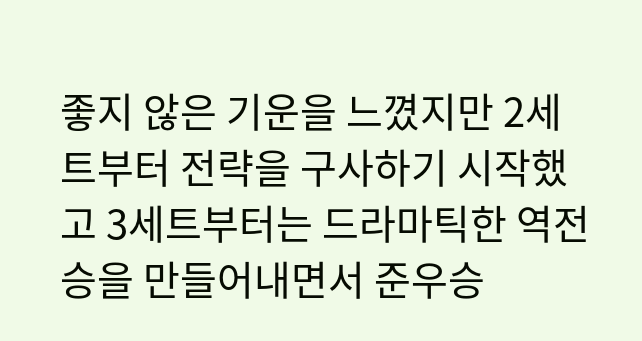좋지 않은 기운을 느꼈지만 2세트부터 전략을 구사하기 시작했고 3세트부터는 드라마틱한 역전승을 만들어내면서 준우승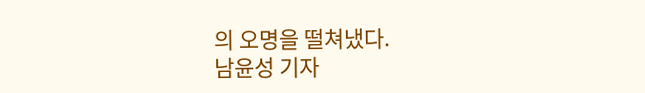의 오명을 떨쳐냈다.
남윤성 기자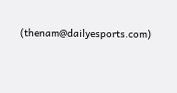(thenam@dailyesports.com)